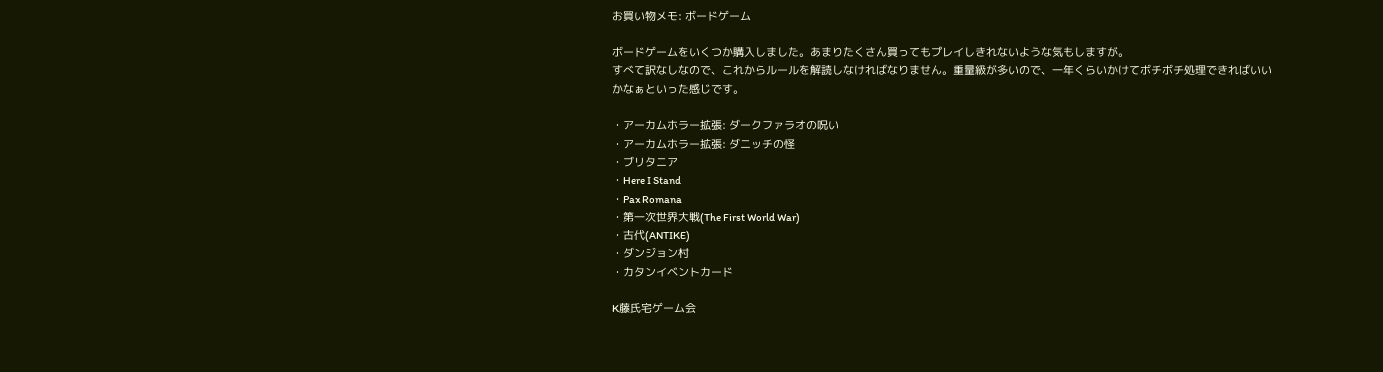お買い物メモ: ボードゲーム

ボードゲームをいくつか購入しました。あまりたくさん買ってもプレイしきれないような気もしますが。
すべて訳なしなので、これからルールを解読しなければなりません。重量級が多いので、一年くらいかけてボチボチ処理できればいいかなぁといった感じです。

・アーカムホラー拡張: ダークファラオの呪い
・アーカムホラー拡張: ダニッチの怪
・ブリタニア
・Here I Stand
・Pax Romana
・第一次世界大戦(The First World War)
・古代(ANTIKE)
・ダンジョン村
・カタンイベントカード

K藤氏宅ゲーム会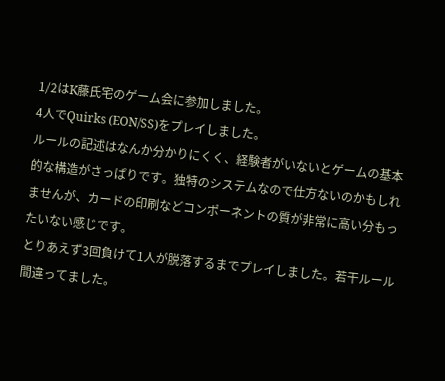1/2はK藤氏宅のゲーム会に参加しました。
4人でQuirks (EON/SS)をプレイしました。
ルールの記述はなんか分かりにくく、経験者がいないとゲームの基本的な構造がさっぱりです。独特のシステムなので仕方ないのかもしれませんが、カードの印刷などコンポーネントの質が非常に高い分もったいない感じです。
とりあえず3回負けて1人が脱落するまでプレイしました。若干ルール間違ってました。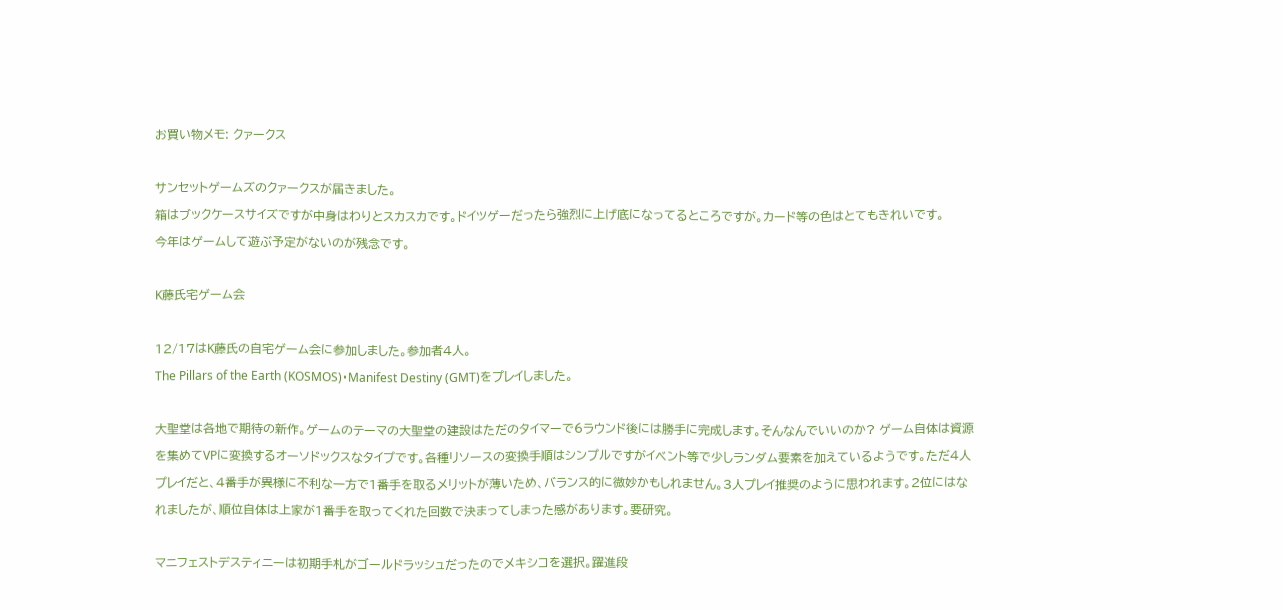お買い物メモ: クァークス

サンセットゲームズのクァークスが届きました。
箱はブックケースサイズですが中身はわりとスカスカです。ドイツゲーだったら強烈に上げ底になってるところですが。カード等の色はとてもきれいです。
今年はゲームして遊ぶ予定がないのが残念です。

K藤氏宅ゲーム会

12/17はK藤氏の自宅ゲーム会に参加しました。参加者4人。
The Pillars of the Earth (KOSMOS)・Manifest Destiny (GMT)をプレイしました。

大聖堂は各地で期待の新作。ゲームのテーマの大聖堂の建設はただのタイマーで6ラウンド後には勝手に完成します。そんなんでいいのか? ゲーム自体は資源を集めてVPに変換するオーソドックスなタイプです。各種リソースの変換手順はシンプルですがイベント等で少しランダム要素を加えているようです。ただ4人プレイだと、4番手が異様に不利な一方で1番手を取るメリットが薄いため、バランス的に微妙かもしれません。3人プレイ推奨のように思われます。2位にはなれましたが、順位自体は上家が1番手を取ってくれた回数で決まってしまった感があります。要研究。

マニフェストデスティニーは初期手札がゴールドラッシュだったのでメキシコを選択。躍進段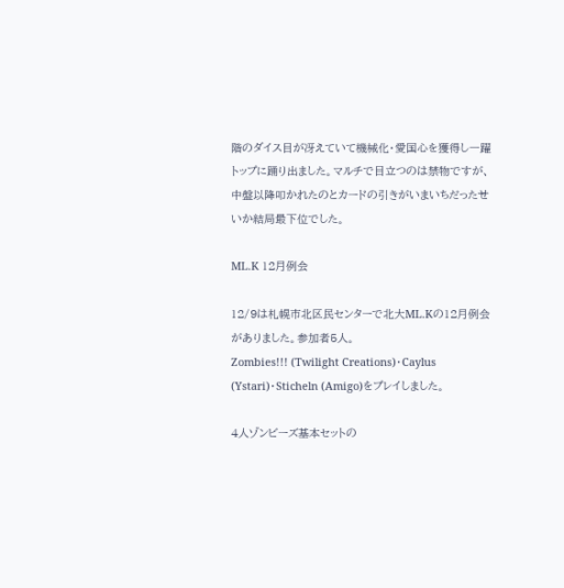階のダイス目が冴えていて機械化・愛国心を獲得し一躍トップに踊り出ました。マルチで目立つのは禁物ですが、中盤以降叩かれたのとカードの引きがいまいちだったせいか結局最下位でした。

ML.K 12月例会

12/9は札幌市北区民センターで北大ML.Kの12月例会がありました。参加者5人。
Zombies!!! (Twilight Creations)・Caylus (Ystari)・Sticheln (Amigo)をプレイしました。

4人ゾンビーズ基本セットの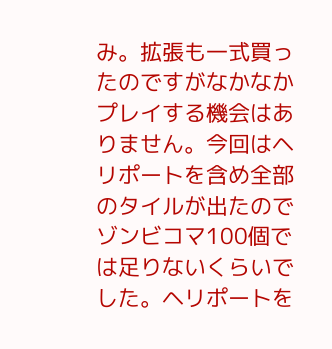み。拡張も一式買ったのですがなかなかプレイする機会はありません。今回はヘリポートを含め全部のタイルが出たのでゾンビコマ100個では足りないくらいでした。ヘリポートを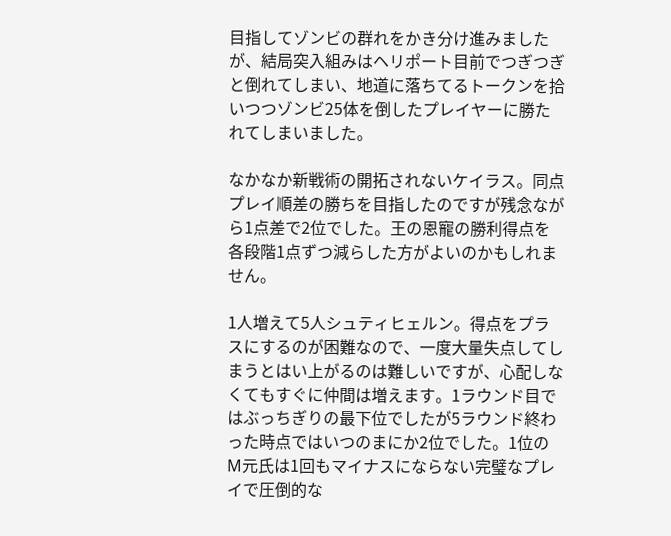目指してゾンビの群れをかき分け進みましたが、結局突入組みはヘリポート目前でつぎつぎと倒れてしまい、地道に落ちてるトークンを拾いつつゾンビ25体を倒したプレイヤーに勝たれてしまいました。

なかなか新戦術の開拓されないケイラス。同点プレイ順差の勝ちを目指したのですが残念ながら1点差で2位でした。王の恩寵の勝利得点を各段階1点ずつ減らした方がよいのかもしれません。

1人増えて5人シュティヒェルン。得点をプラスにするのが困難なので、一度大量失点してしまうとはい上がるのは難しいですが、心配しなくてもすぐに仲間は増えます。1ラウンド目ではぶっちぎりの最下位でしたが5ラウンド終わった時点ではいつのまにか2位でした。1位のM元氏は1回もマイナスにならない完璧なプレイで圧倒的な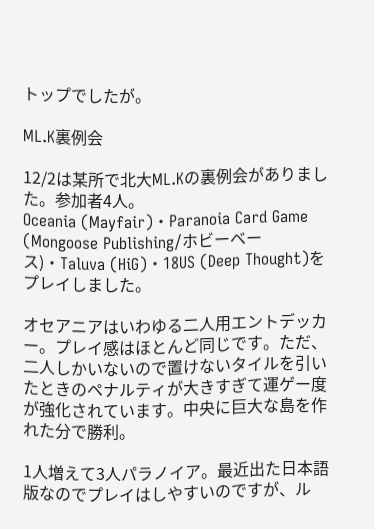トップでしたが。

ML.K裏例会

12/2は某所で北大ML.Kの裏例会がありました。参加者4人。
Oceania (Mayfair)・Paranoia Card Game (Mongoose Publishing/ホビーベース)・Taluva (HiG)・18US (Deep Thought)をプレイしました。

オセアニアはいわゆる二人用エントデッカー。プレイ感はほとんど同じです。ただ、二人しかいないので置けないタイルを引いたときのペナルティが大きすぎて運ゲー度が強化されています。中央に巨大な島を作れた分で勝利。

1人増えて3人パラノイア。最近出た日本語版なのでプレイはしやすいのですが、ル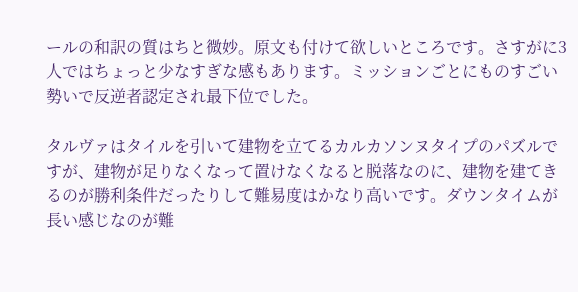ールの和訳の質はちと微妙。原文も付けて欲しいところです。さすがに3人ではちょっと少なすぎな感もあります。ミッションごとにものすごい勢いで反逆者認定され最下位でした。

タルヴァはタイルを引いて建物を立てるカルカソンヌタイプのパズルですが、建物が足りなくなって置けなくなると脱落なのに、建物を建てきるのが勝利条件だったりして難易度はかなり高いです。ダウンタイムが長い感じなのが難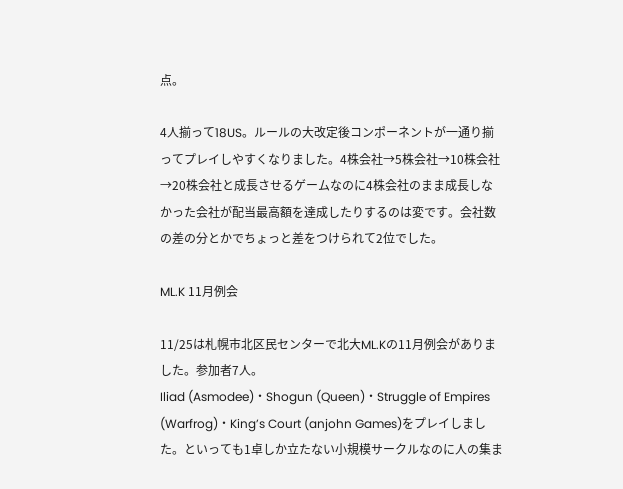点。

4人揃って18US。ルールの大改定後コンポーネントが一通り揃ってプレイしやすくなりました。4株会社→5株会社→10株会社→20株会社と成長させるゲームなのに4株会社のまま成長しなかった会社が配当最高額を達成したりするのは変です。会社数の差の分とかでちょっと差をつけられて2位でした。

ML.K 11月例会

11/25は札幌市北区民センターで北大ML.Kの11月例会がありました。参加者7人。
Iliad (Asmodee)・Shogun (Queen)・Struggle of Empires (Warfrog)・King’s Court (anjohn Games)をプレイしました。といっても1卓しか立たない小規模サークルなのに人の集ま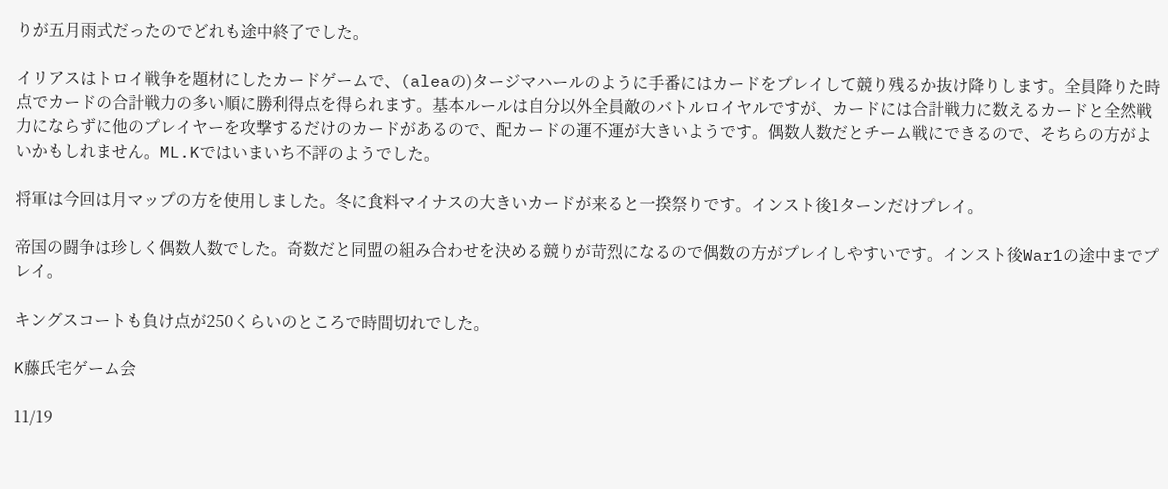りが五月雨式だったのでどれも途中終了でした。

イリアスはトロイ戦争を題材にしたカードゲームで、(aleaの)タージマハールのように手番にはカードをプレイして競り残るか抜け降りします。全員降りた時点でカードの合計戦力の多い順に勝利得点を得られます。基本ルールは自分以外全員敵のバトルロイヤルですが、カードには合計戦力に数えるカードと全然戦力にならずに他のプレイヤーを攻撃するだけのカードがあるので、配カードの運不運が大きいようです。偶数人数だとチーム戦にできるので、そちらの方がよいかもしれません。ML.Kではいまいち不評のようでした。

将軍は今回は月マップの方を使用しました。冬に食料マイナスの大きいカードが来ると一揆祭りです。インスト後1ターンだけプレイ。

帝国の闘争は珍しく偶数人数でした。奇数だと同盟の組み合わせを決める競りが苛烈になるので偶数の方がプレイしやすいです。インスト後War1の途中までプレイ。

キングスコートも負け点が250くらいのところで時間切れでした。

K藤氏宅ゲーム会

11/19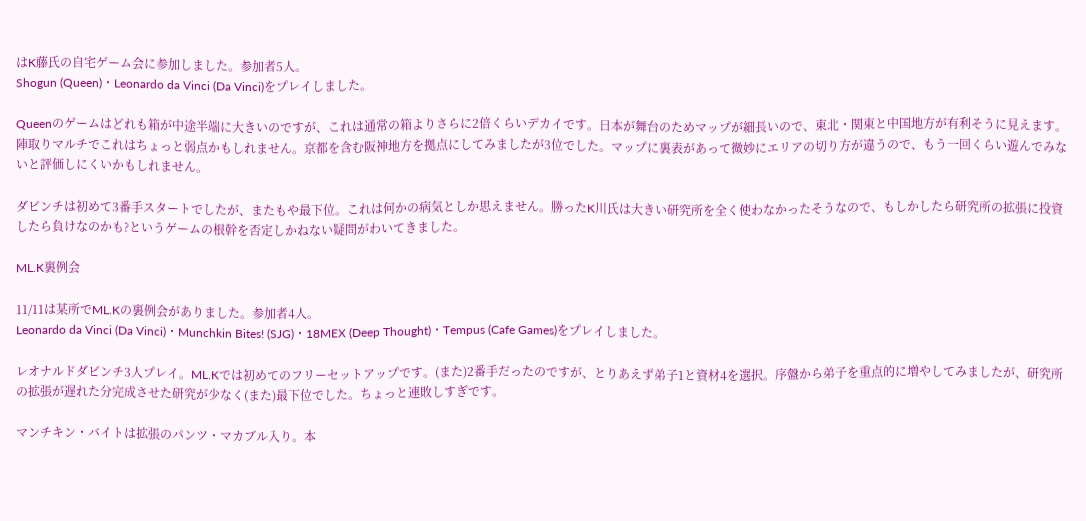はK藤氏の自宅ゲーム会に参加しました。参加者5人。
Shogun (Queen)・Leonardo da Vinci (Da Vinci)をプレイしました。

Queenのゲームはどれも箱が中途半端に大きいのですが、これは通常の箱よりさらに2倍くらいデカイです。日本が舞台のためマップが細長いので、東北・関東と中国地方が有利そうに見えます。陣取りマルチでこれはちょっと弱点かもしれません。京都を含む阪神地方を拠点にしてみましたが3位でした。マップに裏表があって微妙にエリアの切り方が違うので、もう一回くらい遊んでみないと評価しにくいかもしれません。

ダビンチは初めて3番手スタートでしたが、またもや最下位。これは何かの病気としか思えません。勝ったK川氏は大きい研究所を全く使わなかったそうなので、もしかしたら研究所の拡張に投資したら負けなのかも?というゲームの根幹を否定しかねない疑問がわいてきました。

ML.K裏例会

11/11は某所でML.Kの裏例会がありました。参加者4人。
Leonardo da Vinci (Da Vinci)・Munchkin Bites! (SJG)・18MEX (Deep Thought)・Tempus (Cafe Games)をプレイしました。

レオナルドダビンチ3人プレイ。ML.Kでは初めてのフリーセットアップです。(また)2番手だったのですが、とりあえず弟子1と資材4を選択。序盤から弟子を重点的に増やしてみましたが、研究所の拡張が遅れた分完成させた研究が少なく(また)最下位でした。ちょっと連敗しすぎです。

マンチキン・バイトは拡張のパンツ・マカブル入り。本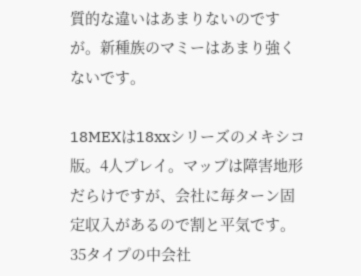質的な違いはあまりないのですが。新種族のマミーはあまり強くないです。

18MEXは18xxシリーズのメキシコ版。4人プレイ。マップは障害地形だらけですが、会社に毎ターン固定収入があるので割と平気です。35タイプの中会社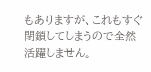もありますが、これもすぐ閉鎖してしまうので全然活躍しません。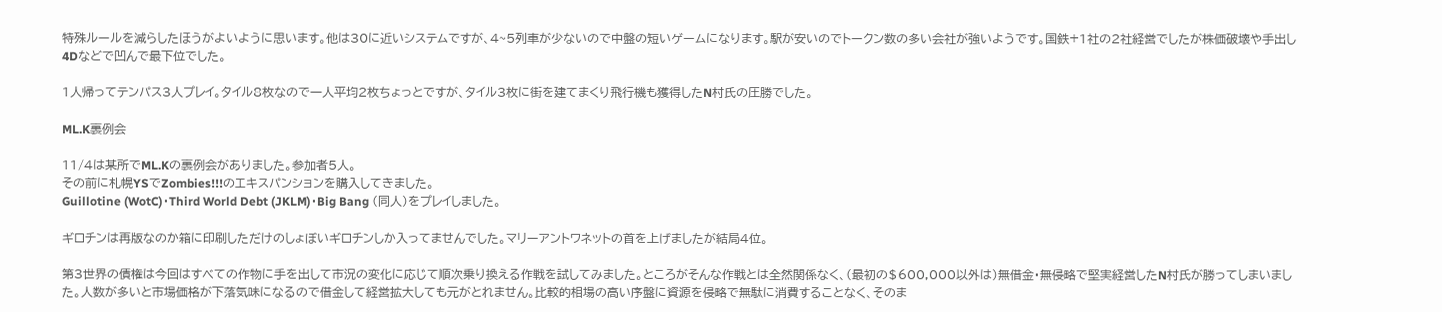特殊ルールを減らしたほうがよいように思います。他は30に近いシステムですが、4~5列車が少ないので中盤の短いゲームになります。駅が安いのでトークン数の多い会社が強いようです。国鉄+1社の2社経営でしたが株価破壊や手出し4Dなどで凹んで最下位でした。

1人帰ってテンパス3人プレイ。タイル8枚なので一人平均2枚ちょっとですが、タイル3枚に街を建てまくり飛行機も獲得したN村氏の圧勝でした。

ML.K裏例会

11/4は某所でML.Kの裏例会がありました。参加者5人。
その前に札幌YSでZombies!!!のエキスパンションを購入してきました。
Guillotine (WotC)・Third World Debt (JKLM)・Big Bang (同人)をプレイしました。

ギロチンは再版なのか箱に印刷しただけのしょぼいギロチンしか入ってませんでした。マリーアントワネットの首を上げましたが結局4位。

第3世界の債権は今回はすべての作物に手を出して市況の変化に応じて順次乗り換える作戦を試してみました。ところがそんな作戦とは全然関係なく、(最初の$600,000以外は)無借金・無侵略で堅実経営したN村氏が勝ってしまいました。人数が多いと市場価格が下落気味になるので借金して経営拡大しても元がとれません。比較的相場の高い序盤に資源を侵略で無駄に消費することなく、そのま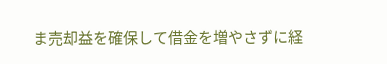ま売却益を確保して借金を増やさずに経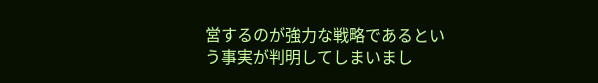営するのが強力な戦略であるという事実が判明してしまいまし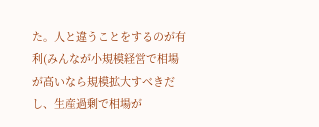た。人と違うことをするのが有利(みんなが小規模経営で相場が高いなら規模拡大すべきだし、生産過剰で相場が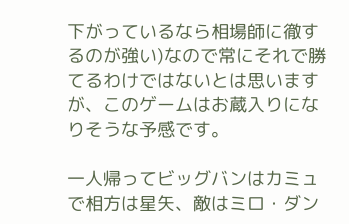下がっているなら相場師に徹するのが強い)なので常にそれで勝てるわけではないとは思いますが、このゲームはお蔵入りになりそうな予感です。

一人帰ってビッグバンはカミュで相方は星矢、敵はミロ・ダン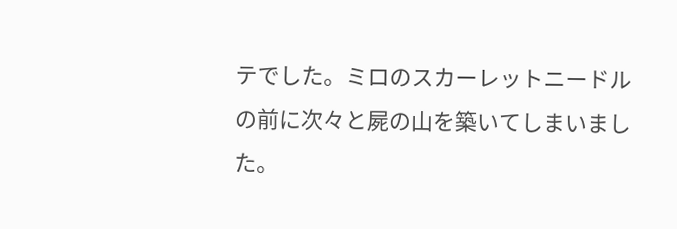テでした。ミロのスカーレットニードルの前に次々と屍の山を築いてしまいました。